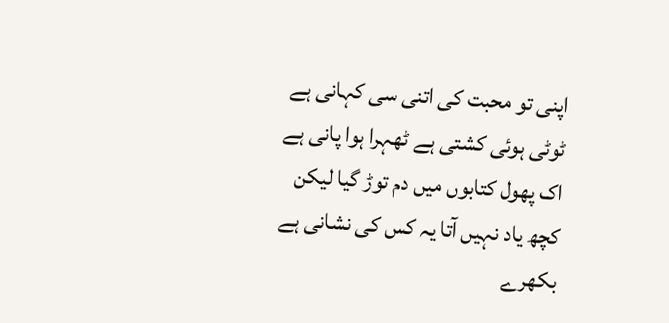اپنی تو محبت کی اتنی سی کہانی ہے
ٹوٹی ہوئی کشتی ہے ٹھہرا ہوا پانی ہے
اک پھول کتابوں میں دم توڑ گیا لیکن
کچھ یاد نہیں آتا یہ کس کی نشانی ہے
بکھرے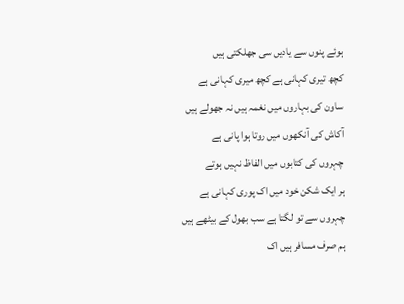ہوئے پنوں سے یادیں سی جھلکتی ہیں
کچھ تیری کہانی ہے کچھ میری کہانی ہے
ساون کی بہاروں میں نغمہ ہیں نہ جھولے ہیں
آکاش کی آنکھوں میں روتا ہوا پانی ہے
چہروں کی کتابوں میں الفاظ نہیں ہوتے
ہر ایک شکن خود میں اک پوری کہانی ہے
چہروں سے تو لگتا ہے سب بھول کے بیٹھے ہیں
ہم صرف مسافر ہیں اک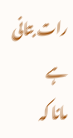رات بتانی ہے
مانا کہ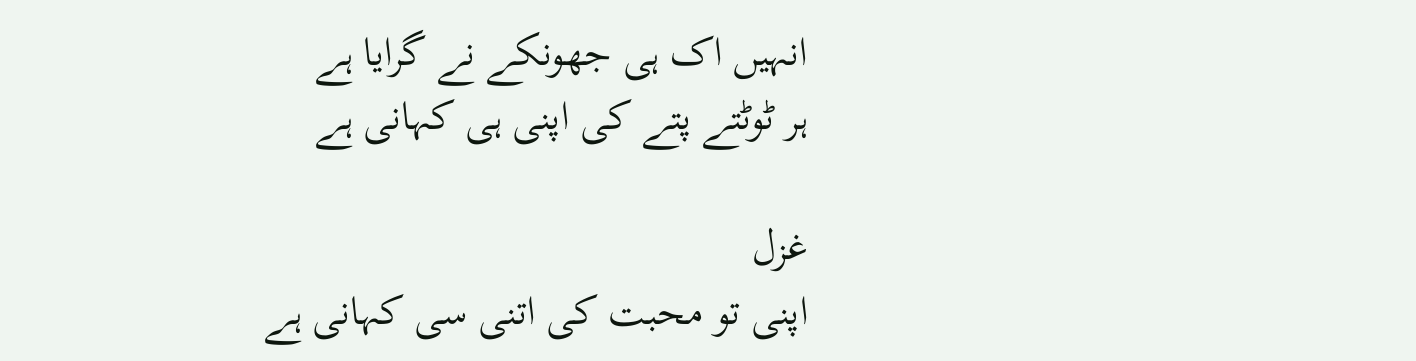انہیں اک ہی جھونکے نے گرایا ہے
ہر ٹوٹتے پتے کی اپنی ہی کہانی ہے

غزل
اپنی تو محبت کی اتنی سی کہانی ہے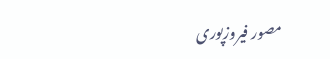مصور فیروزپوری